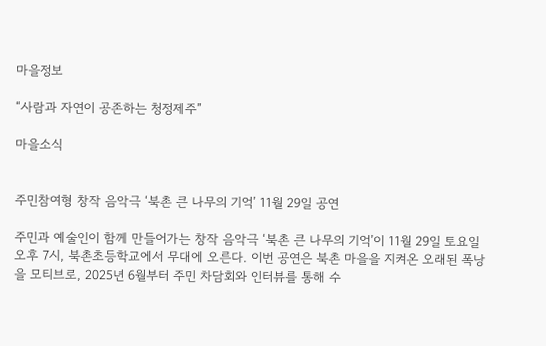마을정보

“사람과 자연이 공존하는 청정제주”

마을소식


주민참여형 창작 음악극 ‘북촌 큰 나무의 기억’ 11월 29일 공연

주민과 예술인이 함께 만들어가는 창작 음악극 ‘북촌 큰 나무의 기억’이 11월 29일 토요일 오후 7시, 북촌초등학교에서 무대에 오른다. 이번 공연은 북촌 마을을 지켜온 오래된 폭낭을 모티브로, 2025년 6월부터 주민 차담회와 인터뷰를 통해 수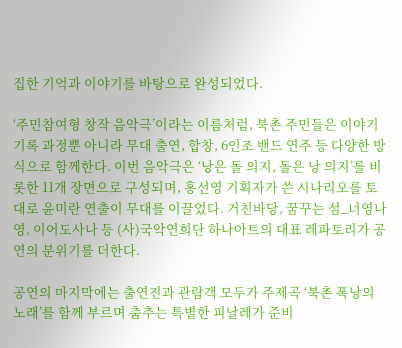집한 기억과 이야기를 바탕으로 완성되었다.

‘주민참여형 창작 음악극’이라는 이름처럼, 북촌 주민들은 이야기 기록 과정뿐 아니라 무대 출연, 합창, 6인조 밴드 연주 등 다양한 방식으로 함께한다. 이번 음악극은 ‘낭은 돌 의지, 돌은 낭 의지’를 비롯한 11개 장면으로 구성되며, 홍선영 기획자가 쓴 시나리오를 토대로 윤미란 연출이 무대를 이끌었다. 거친바당, 꿈꾸는 섬_너영나영, 이어도사나 등 (사)국악연희단 하나아트의 대표 레파토리가 공연의 분위기를 더한다.

공연의 마지막에는 출연진과 관람객 모두가 주제곡 ‘북촌 폭낭의 노래’를 함께 부르며 춤추는 특별한 피날레가 준비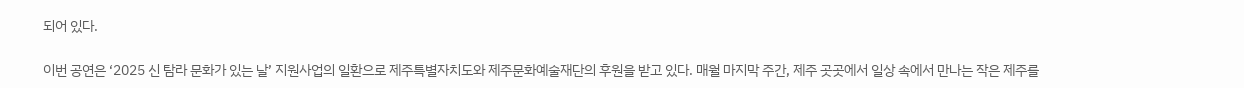되어 있다.

이번 공연은 ‘2025 신 탐라 문화가 있는 날’ 지원사업의 일환으로 제주특별자치도와 제주문화예술재단의 후원을 받고 있다. 매월 마지막 주간, 제주 곳곳에서 일상 속에서 만나는 작은 제주를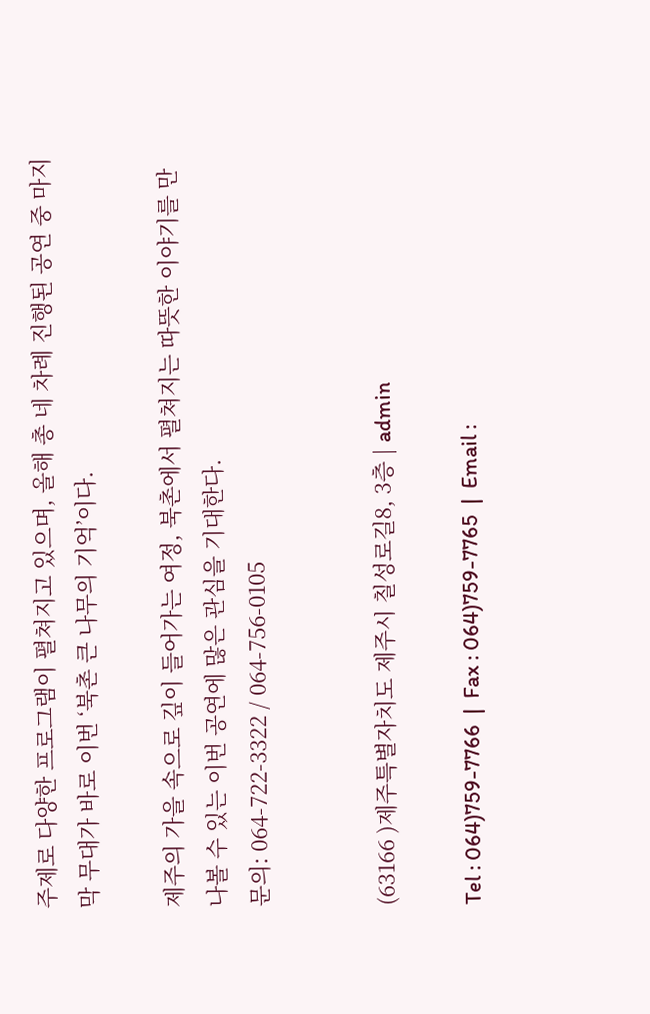주제로 다양한 프로그램이 펼쳐지고 있으며, 올해 총 네 차례 진행된 공연 중 마지막 무대가 바로 이번 ‘북촌 큰 나무의 기억’이다.

제주의 가을 속으로 깊이 들어가는 여정, 북촌에서 펼쳐지는 따뜻한 이야기를 만나볼 수 있는 이번 공연에 많은 관심을 기대한다.
문의: 064-722-3322 / 064-756-0105


(63166 )제주특별자치도 제주시 칠성로길8, 3층 | admin

Tel : 064)759-7766  |  Fax : 064)759-7765  |  Email :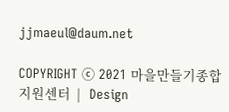jjmaeul@daum.net

COPYRIGHT ⓒ 2021 마을만들기종합지원센터  |   Design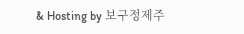& Hosting by 보구정제주